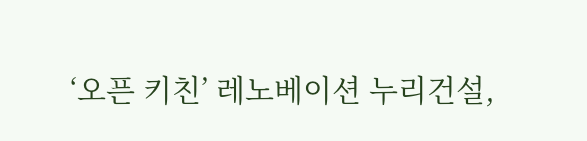‘오픈 키친’ 레노베이션 누리건설,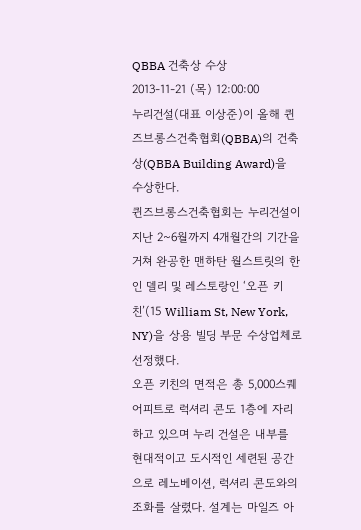QBBA 건축상 수상
2013-11-21 (목) 12:00:00
누리건설(대표 이상준)이 올해 퀸즈브롱스건축협회(QBBA)의 건축상(QBBA Building Award)을 수상한다.
퀸즈브롱스건축협회는 누리건설이 지난 2~6월까지 4개월간의 기간을 거쳐 완공한 맨하탄 월스트릿의 한인 델리 및 레스토랑인 ‘오픈 키친’(15 William St, New York, NY)을 상용 빌딩 부문 수상업체로 선정했다.
오픈 키친의 면적은 총 5,000스퀘어피트로 럭셔리 콘도 1층에 자리하고 있으며 누리 건설은 내부를 현대적이고 도시적인 세련된 공간으로 레노베이션, 럭셔리 콘도와의 조화를 살렸다. 설계는 마일즈 아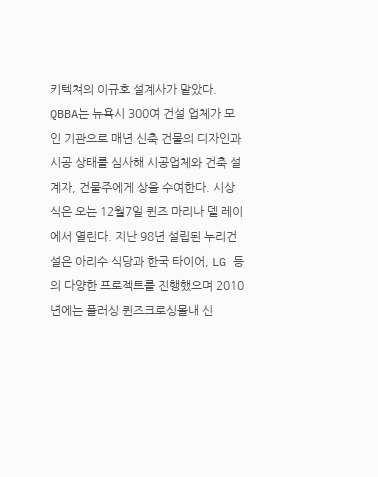키텍쳐의 이규호 설계사가 맡았다.
QBBA는 뉴욕시 300여 건설 업체가 모인 기관으로 매년 신축 건물의 디자인과 시공 상태를 심사해 시공업체와 건축 설계자, 건물주에게 상을 수여한다. 시상식은 오는 12월7일 퀸즈 마리나 델 레이에서 열린다. 지난 98년 설립된 누리건설은 아리수 식당과 한국 타이어, LG 등의 다양한 프로젝트를 진행했으며 2010년에는 플러싱 퀸즈크로싱몰내 신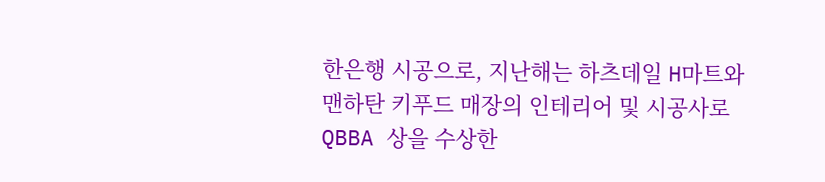한은행 시공으로, 지난해는 하츠데일 H마트와 맨하탄 키푸드 매장의 인테리어 및 시공사로 QBBA 상을 수상한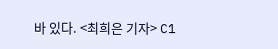바 있다. <최희은 기자> C1